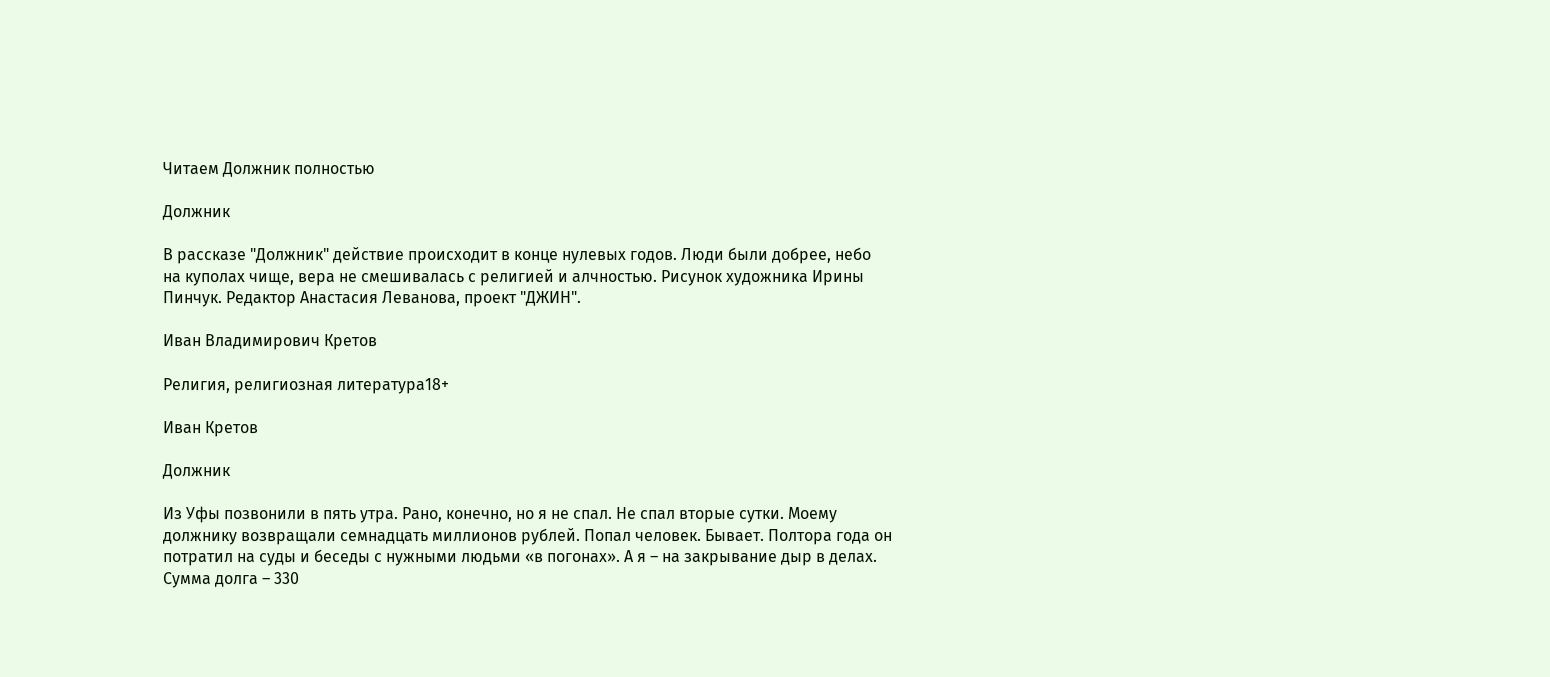Читаем Должник полностью

Должник

В рассказе "Должник" действие происходит в конце нулевых годов. Люди были добрее, небо на куполах чище, вера не смешивалась с религией и алчностью. Рисунок художника Ирины Пинчук. Редактор Анастасия Леванова, проект "ДЖИН".

Иван Владимирович Кретов

Религия, религиозная литература18+

Иван Кретов

Должник

Из Уфы позвонили в пять утра. Рано, конечно, но я не спал. Не спал вторые сутки. Моему должнику возвращали семнадцать миллионов рублей. Попал человек. Бывает. Полтора года он потратил на суды и беседы с нужными людьми «в погонах». А я – на закрывание дыр в делах. Сумма долга – 330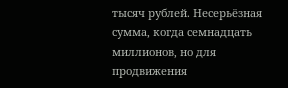тысяч рублей. Несерьёзная сумма, когда семнадцать миллионов, но для продвижения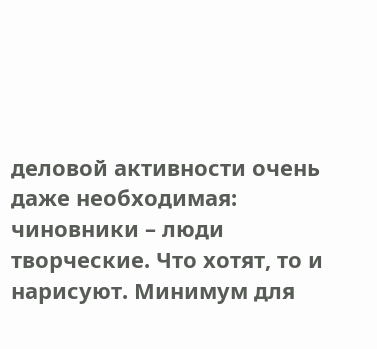деловой активности очень даже необходимая: чиновники – люди творческие. Что хотят, то и нарисуют. Минимум для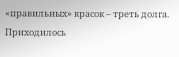«правильных» красок – треть долга. Приходилось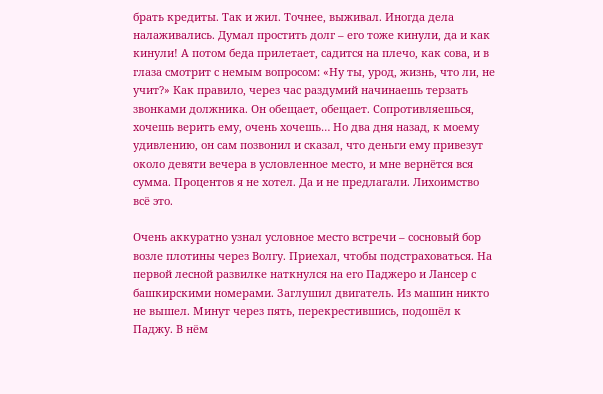брать кредиты. Так и жил. Точнее, выживал. Иногда дела налаживались. Думал простить долг – его тоже кинули, да и как кинули! А потом беда прилетает, садится на плечо, как сова, и в глаза смотрит с немым вопросом: «Ну ты, урод, жизнь, что ли, не учит?» Как правило, через час раздумий начинаешь терзать звонками должника. Он обещает, обещает. Сопротивляешься, хочешь верить ему, очень хочешь… Но два дня назад, к моему удивлению, он сам позвонил и сказал, что деньги ему привезут около девяти вечера в условленное место, и мне вернётся вся сумма. Процентов я не хотел. Да и не предлагали. Лихоимство всё это.

Очень аккуратно узнал условное место встречи – сосновый бор возле плотины через Волгу. Приехал, чтобы подстраховаться. На первой лесной развилке наткнулся на его Паджеро и Лансер с башкирскими номерами. Заглушил двигатель. Из машин никто не вышел. Минут через пять, перекрестившись, подошёл к Паджу. В нём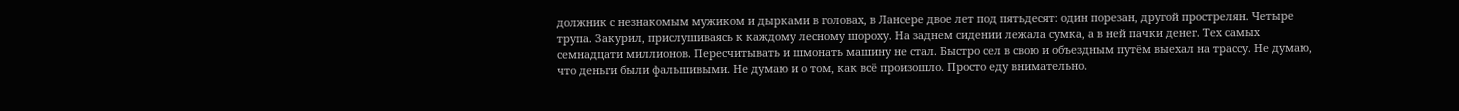должник с незнакомым мужиком и дырками в головах, в Лансере двое лет под пятьдесят: один порезан, другой прострелян. Четыре трупа. Закурил, прислушиваясь к каждому лесному шороху. На заднем сидении лежала сумка, а в ней пачки денег. Тех самых семнадцати миллионов. Пересчитывать и шмонать машину не стал. Быстро сел в свою и объездным путём выехал на трассу. Не думаю, что деньги были фальшивыми. Не думаю и о том, как всё произошло. Просто еду внимательно.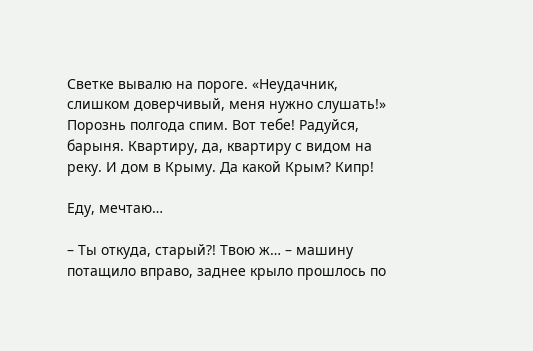Светке вывалю на пороге. «Неудачник, слишком доверчивый, меня нужно слушать!» Порознь полгода спим. Вот тебе! Радуйся, барыня. Квартиру, да, квартиру с видом на реку. И дом в Крыму. Да какой Крым? Кипр!

Еду, мечтаю…

– Ты откуда, старый?! Твою ж… – машину потащило вправо, заднее крыло прошлось по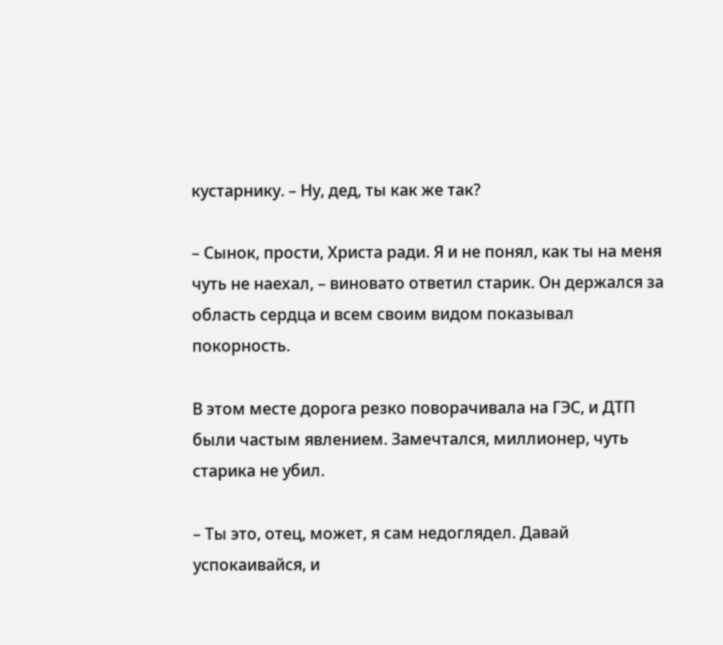кустарнику. – Ну, дед, ты как же так?

– Сынок, прости, Христа ради. Я и не понял, как ты на меня чуть не наехал, – виновато ответил старик. Он держался за область сердца и всем своим видом показывал покорность.

В этом месте дорога резко поворачивала на ГЭС, и ДТП были частым явлением. Замечтался, миллионер, чуть старика не убил.

– Ты это, отец, может, я сам недоглядел. Давай успокаивайся, и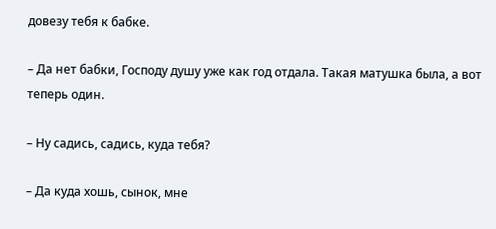довезу тебя к бабке.

– Да нет бабки, Господу душу уже как год отдала. Такая матушка была, а вот теперь один.

– Ну садись, садись, куда тебя?

– Да куда хошь, сынок, мне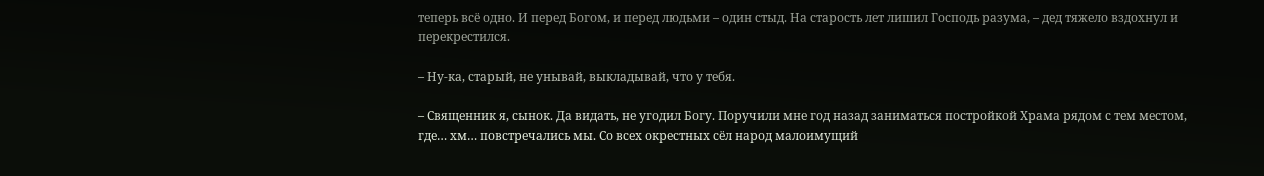теперь всё одно. И перед Богом, и перед людьми – один стыд. На старость лет лишил Господь разума, – дед тяжело вздохнул и перекрестился.

– Ну-ка, старый, не унывай, выкладывай, что у тебя.

– Священник я, сынок. Да видать, не угодил Богу. Поручили мне год назад заниматься постройкой Храма рядом с тем местом, где… хм… повстречались мы. Со всех окрестных сёл народ малоимущий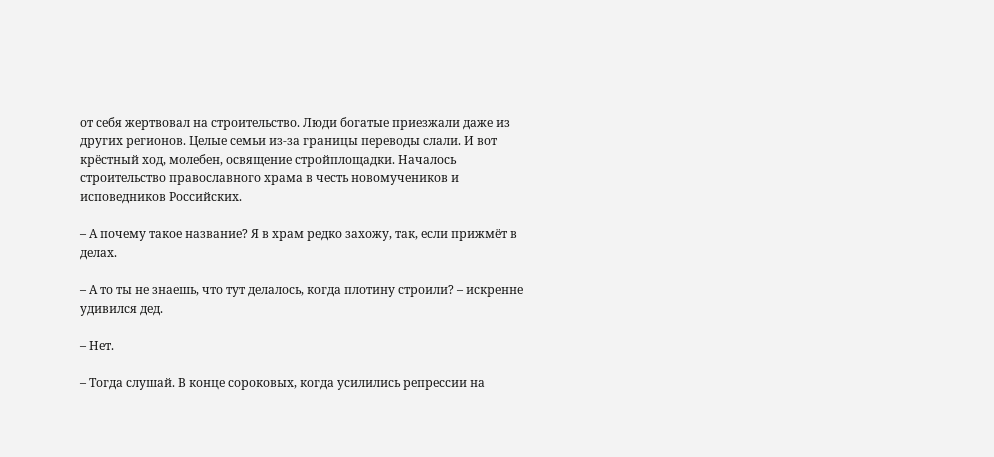от себя жертвовал на строительство. Люди богатые приезжали даже из других регионов. Целые семьи из-за границы переводы слали. И вот крёстный ход, молебен, освящение стройплощадки. Началось строительство православного храма в честь новомучеников и исповедников Российских.

– А почему такое название? Я в храм редко захожу, так, если прижмёт в делах.

– А то ты не знаешь, что тут делалось, когда плотину строили? – искренне удивился дед.

– Нет.

– Тогда слушай. В конце сороковых, когда усилились репрессии на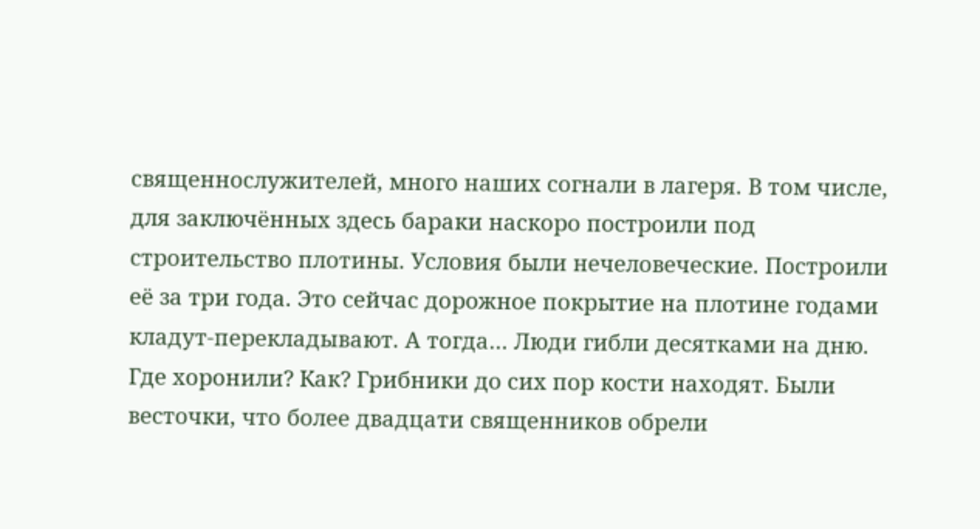священнослужителей, много наших согнали в лагеря. В том числе, для заключённых здесь бараки наскоро построили под строительство плотины. Условия были нечеловеческие. Построили её за три года. Это сейчас дорожное покрытие на плотине годами кладут-перекладывают. А тогда… Люди гибли десятками на дню. Где хоронили? Как? Грибники до сих пор кости находят. Были весточки, что более двадцати священников обрели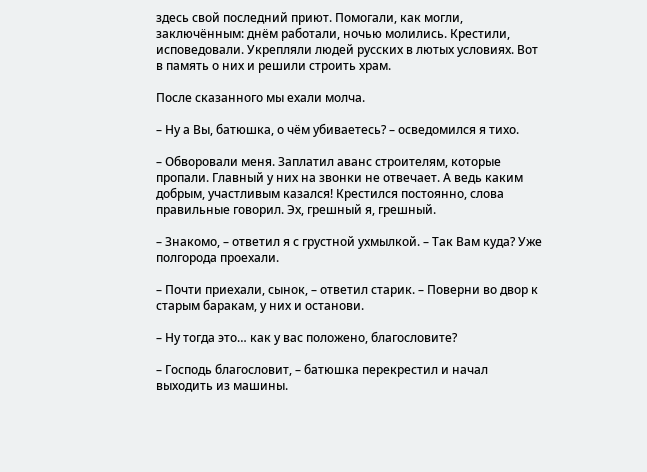здесь свой последний приют. Помогали, как могли, заключённым: днём работали, ночью молились. Крестили, исповедовали. Укрепляли людей русских в лютых условиях. Вот в память о них и решили строить храм.

После сказанного мы ехали молча.

– Ну а Вы, батюшка, о чём убиваетесь? – осведомился я тихо.

– Обворовали меня. Заплатил аванс строителям, которые пропали. Главный у них на звонки не отвечает. А ведь каким добрым, участливым казался! Крестился постоянно, слова правильные говорил. Эх, грешный я, грешный.

– Знакомо, – ответил я с грустной ухмылкой. – Так Вам куда? Уже полгорода проехали.

– Почти приехали, сынок, – ответил старик. – Поверни во двор к старым баракам, у них и останови.

– Ну тогда это… как у вас положено, благословите?

– Господь благословит, – батюшка перекрестил и начал выходить из машины.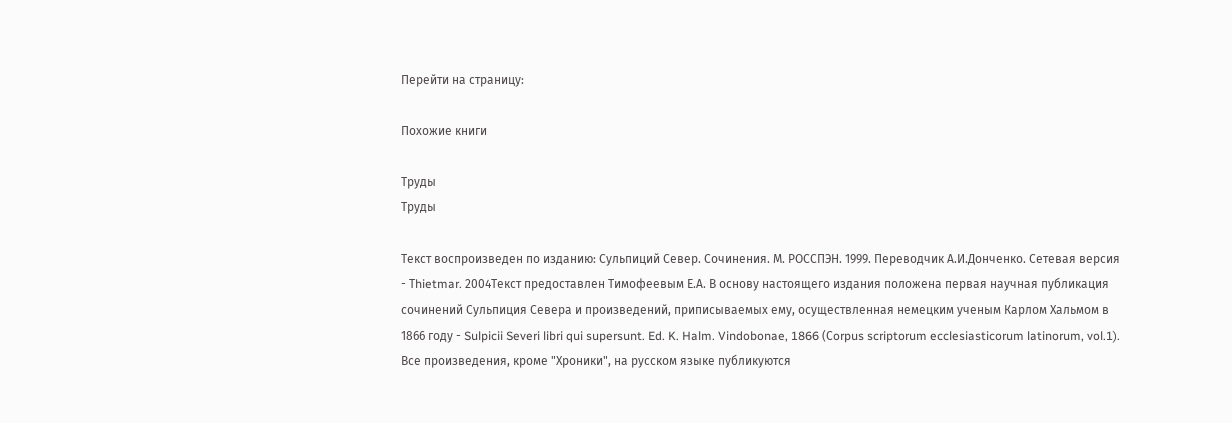Перейти на страницу:

Похожие книги

Труды
Труды

Текст воспроизведен по изданию: Сульпиций Север. Сочинения. М. РОССПЭН. 1999. Переводчик А.И.Донченко. Сетевая версия - Тhietmar. 2004Текст предоставлен Тимофеевым Е.А. В основу настоящего издания положена первая научная публикация сочинений Сульпиция Севера и произведений, приписываемых ему, осуществленная немецким ученым Карлом Хальмом в 1866 году - Sulpicii Severi libri qui supersunt. Ed. K. Halm. Vindobonae, 1866 (Сorpus scriptorum ecclesiasticorum latinorum, vol.1). Все произведения, кроме "Хроники", на русском языке публикуются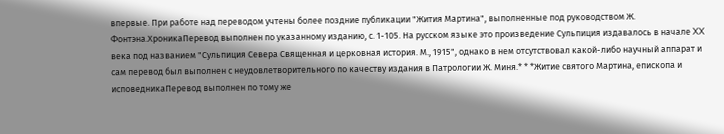впервые. При работе над переводом учтены более поздние публикации "Жития Мартина", выполненные под руководством Ж. Фонтэна.ХроникаПеревод выполнен по указанному изданию, с. 1-105. На русском языке это произведение Сульпиция издавалось в начале XX века под названием "Сульпиция Севера Священная и церковная история. М., 1915", однако в нем отсутствовал какой-либо научный аппарат и сам перевод был выполнен с неудовлетворительного по качеству издания в Патрологии Ж. Миня.* * *Житие святого Мартина, епископа и исповедникаПеревод выполнен по тому же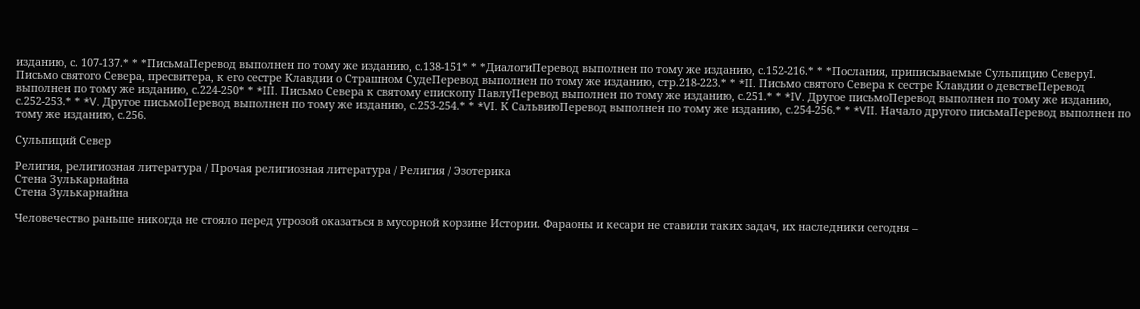изданию, с. 107-137.* * *ПисьмаПеревод выполнен по тому же изданию, с.138-151* * *ДиалогиПеревод выполнен по тому же изданию, с.152-216.* * *Послания, приписываемые Сульпицию СеверуI. Письмо святого Севера, пресвитера, к его сестре Клавдии о Страшном СудеПеревод выполнен по тому же изданию, стр.218-223.* * *II. Письмо святого Севера к сестре Клавдии о девствеПеревод выполнен по тому же изданию, с.224-250* * *III. Письмо Севера к святому епископу ПавлуПеревод выполнен по тому же изданию, с.251.* * *IV. Другое письмоПеревод выполнен по тому же изданию, с.252-253.* * *V. Другое письмоПеревод выполнен по тому же изданию, с.253-254.* * *VI. К СальвиюПеревод выполнен по тому же изданию, с.254-256.* * *VII. Начало другого письмаПеревод выполнен по тому же изданию, с.256.

Сульпиций Север

Религия, религиозная литература / Прочая религиозная литература / Религия / Эзотерика
Стена Зулькарнайна
Стена Зулькарнайна

Человечество раньше никогда не стояло перед угрозой оказаться в мусорной корзине Истории. Фараоны и кесари не ставили таких задач, их наследники сегодня –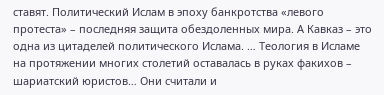ставят. Политический Ислам в эпоху банкротства «левого протеста» – последняя защита обездоленных мира. А Кавказ – это одна из цитаделей политического Ислама. … Теология в Исламе на протяжении многих столетий оставалась в руках факихов – шариатский юристов… Они считали и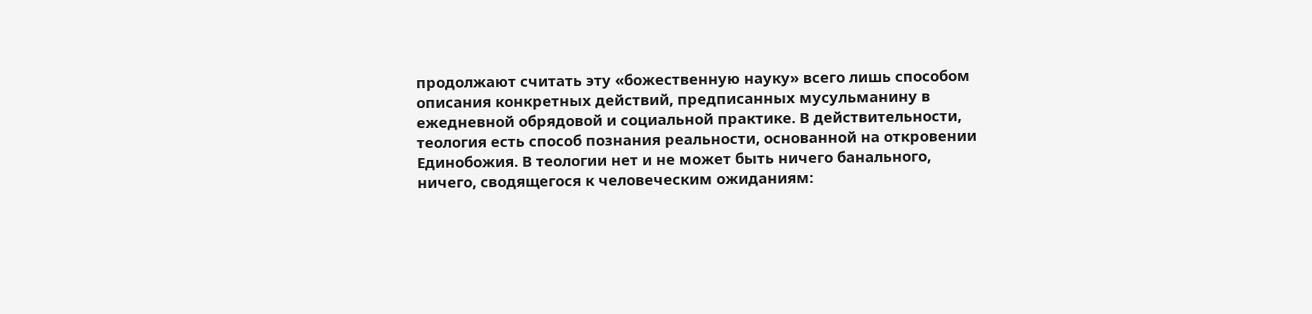продолжают считать эту «божественную науку» всего лишь способом описания конкретных действий, предписанных мусульманину в ежедневной обрядовой и социальной практике. В действительности, теология есть способ познания реальности, основанной на откровении Единобожия. В теологии нет и не может быть ничего банального, ничего, сводящегося к человеческим ожиданиям: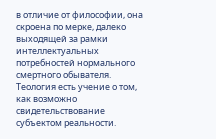в отличие от философии, она скроена по мерке, далеко выходящей за рамки интеллектуальных потребностей нормального смертного обывателя. Теология есть учение о том, как возможно свидетельствование субъектом реальности.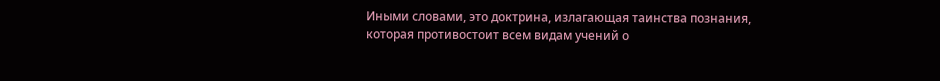Иными словами, это доктрина, излагающая таинства познания, которая противостоит всем видам учений о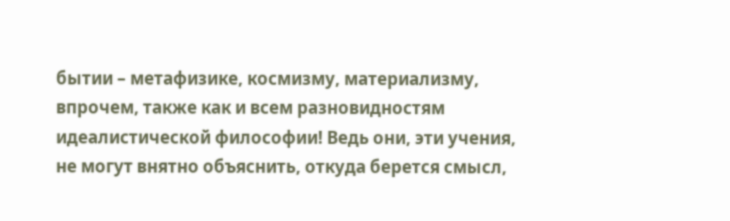бытии – метафизике, космизму, материализму, впрочем, также как и всем разновидностям идеалистической философии! Ведь они, эти учения, не могут внятно объяснить, откуда берется смысл,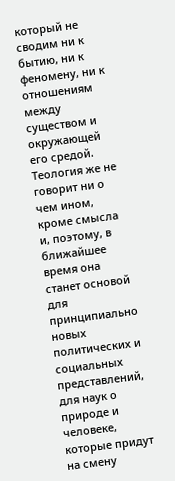который не сводим ни к бытию, ни к феномену, ни к отношениям между существом и окружающей его средой. Теология же не говорит ни о чем ином, кроме смысла и, поэтому, в ближайшее время она станет основой для принципиально новых политических и социальных представлений, для наук о природе и человеке, которые придут на смену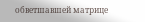обветшавшей матрице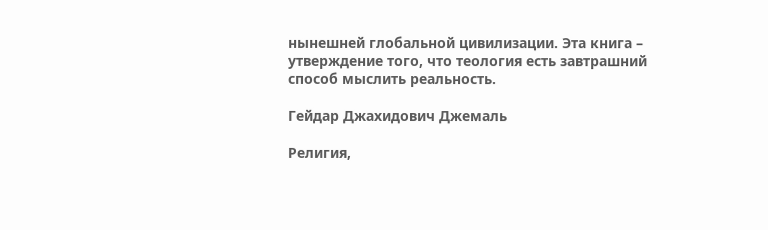нынешней глобальной цивилизации. Эта книга – утверждение того, что теология есть завтрашний способ мыслить реальность.

Гейдар Джахидович Джемаль

Религия,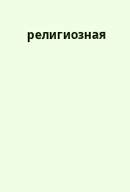религиозная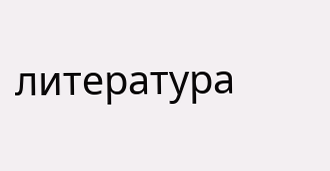литература